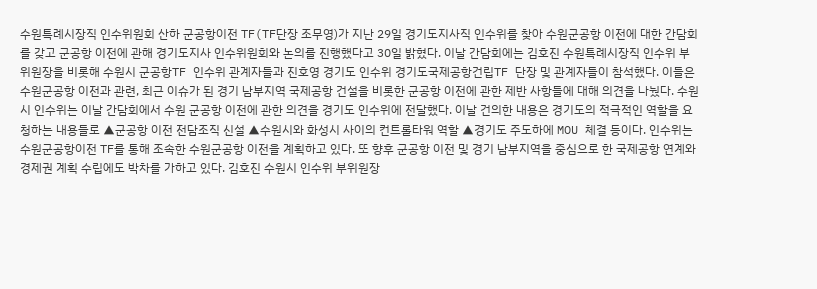수원특례시장직 인수위원회 산하 군공항이전 TF(TF단장 조무영)가 지난 29일 경기도지사직 인수위를 찾아 수원군공항 이전에 대한 간담회를 갖고 군공항 이전에 관해 경기도지사 인수위원회와 논의를 진행했다고 30일 밝혔다. 이날 간담회에는 김호진 수원특례시장직 인수위 부위원장을 비롯해 수원시 군공항TF 인수위 관계자들과 진호영 경기도 인수위 경기도국제공항건립TF 단장 및 관계자들이 참석했다. 이들은 수원군공항 이전과 관련, 최근 이슈가 된 경기 남부지역 국제공항 건설을 비롯한 군공항 이전에 관한 제반 사항들에 대해 의견을 나눴다. 수원시 인수위는 이날 간담회에서 수원 군공항 이전에 관한 의견을 경기도 인수위에 전달했다. 이날 건의한 내용은 경기도의 적극적인 역할을 요청하는 내용들로 ▲군공항 이전 전담조직 신설 ▲수원시와 화성시 사이의 컨트롤타워 역할 ▲경기도 주도하에 MOU 체결 등이다. 인수위는 수원군공항이전 TF를 통해 조속한 수원군공항 이전을 계획하고 있다. 또 향후 군공항 이전 및 경기 남부지역을 중심으로 한 국제공항 연계와 경제권 계획 수립에도 박차를 가하고 있다. 김호진 수원시 인수위 부위원장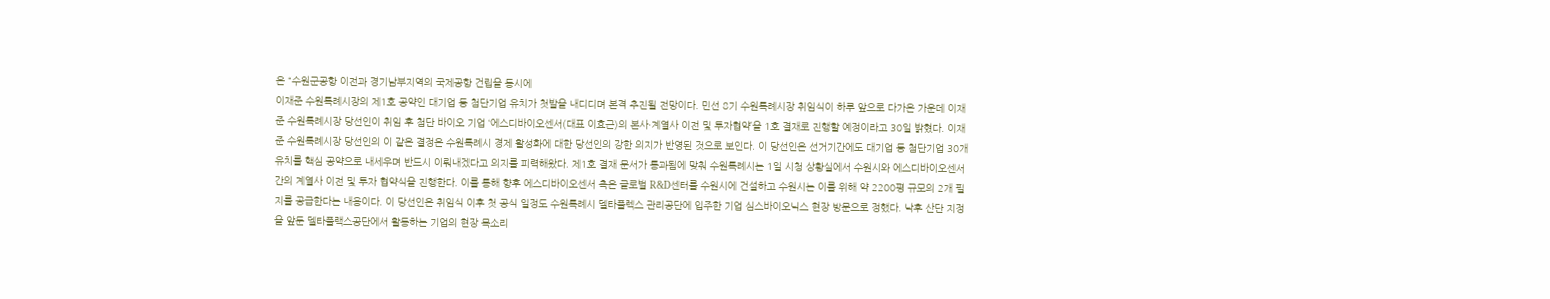은 “수원군공항 이전과 경기남부지역의 국제공항 건립을 동시에
이재준 수원특례시장의 제1호 공약인 대기업 등 첨단기업 유치가 첫발을 내디디며 본격 추진될 전망이다. 민선 8기 수원특례시장 취임식이 하루 앞으로 다가온 가운데 이재준 수원특례시장 당선인이 취임 후 첨단 바이오 기업 ‘에스디바이오센서(대표 이효근)의 본사·계열사 이전 및 투자협약’을 1호 결재로 진행할 예정이라고 30일 밝혔다. 이재준 수원특례시장 당선인의 이 같은 결정은 수원특례시 경제 활성화에 대한 당선인의 강한 의지가 반영된 것으로 보인다. 이 당선인은 선거기간에도 대기업 등 첨단기업 30개 유치를 핵심 공약으로 내세우며 반드시 이뤄내겠다고 의지를 피력해왔다. 제1호 결재 문서가 통과됨에 맞춰 수원특례시는 1일 시청 상황실에서 수원시와 에스디바이오센서 간의 계열사 이전 및 투자 협약식을 진행한다. 이를 통해 향후 에스디바이오센서 측은 글로벌 R&D센터를 수원시에 건설하고 수원시는 이를 위해 약 2200평 규모의 2개 필지를 공급한다는 내용이다. 이 당선인은 취임식 이후 첫 공식 일정도 수원특례시 델타플렉스 관리공단에 입주한 기업 심스바이오닉스 현장 방문으로 정했다. 낙후 산단 지정을 앞둔 델타플랙스공단에서 활동하는 기업의 현장 목소리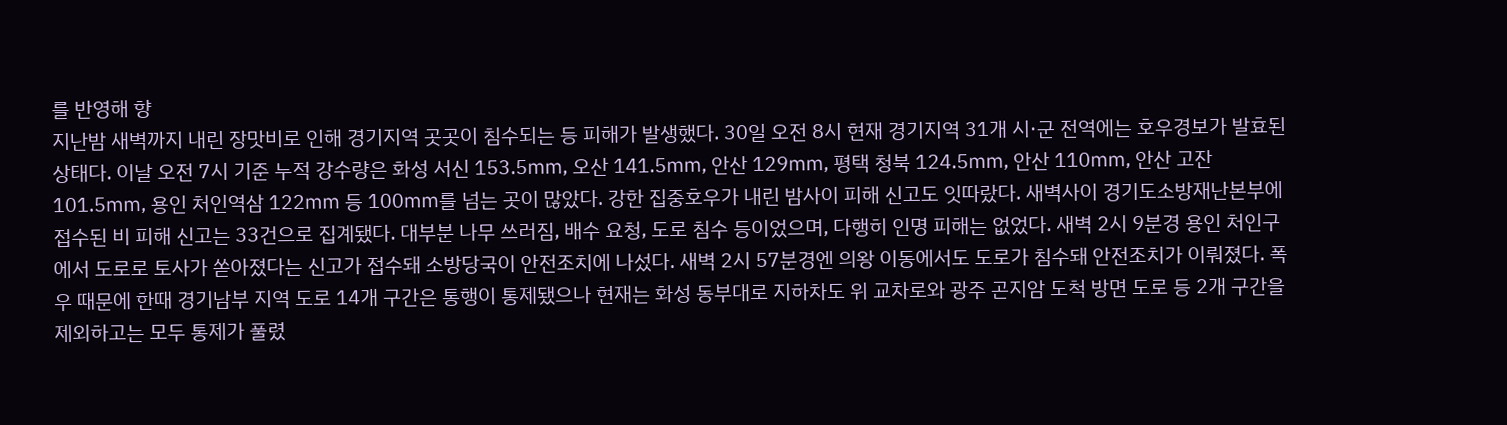를 반영해 향
지난밤 새벽까지 내린 장맛비로 인해 경기지역 곳곳이 침수되는 등 피해가 발생했다. 30일 오전 8시 현재 경기지역 31개 시·군 전역에는 호우경보가 발효된 상태다. 이날 오전 7시 기준 누적 강수량은 화성 서신 153.5㎜, 오산 141.5㎜, 안산 129㎜, 평택 청북 124.5㎜, 안산 110㎜, 안산 고잔 101.5㎜, 용인 처인역삼 122㎜ 등 100㎜를 넘는 곳이 많았다. 강한 집중호우가 내린 밤사이 피해 신고도 잇따랐다. 새벽사이 경기도소방재난본부에 접수된 비 피해 신고는 33건으로 집계됐다. 대부분 나무 쓰러짐, 배수 요청, 도로 침수 등이었으며, 다행히 인명 피해는 없었다. 새벽 2시 9분경 용인 처인구에서 도로로 토사가 쏟아졌다는 신고가 접수돼 소방당국이 안전조치에 나섰다. 새벽 2시 57분경엔 의왕 이동에서도 도로가 침수돼 안전조치가 이뤄졌다. 폭우 때문에 한때 경기남부 지역 도로 14개 구간은 통행이 통제됐으나 현재는 화성 동부대로 지하차도 위 교차로와 광주 곤지암 도척 방면 도로 등 2개 구간을 제외하고는 모두 통제가 풀렸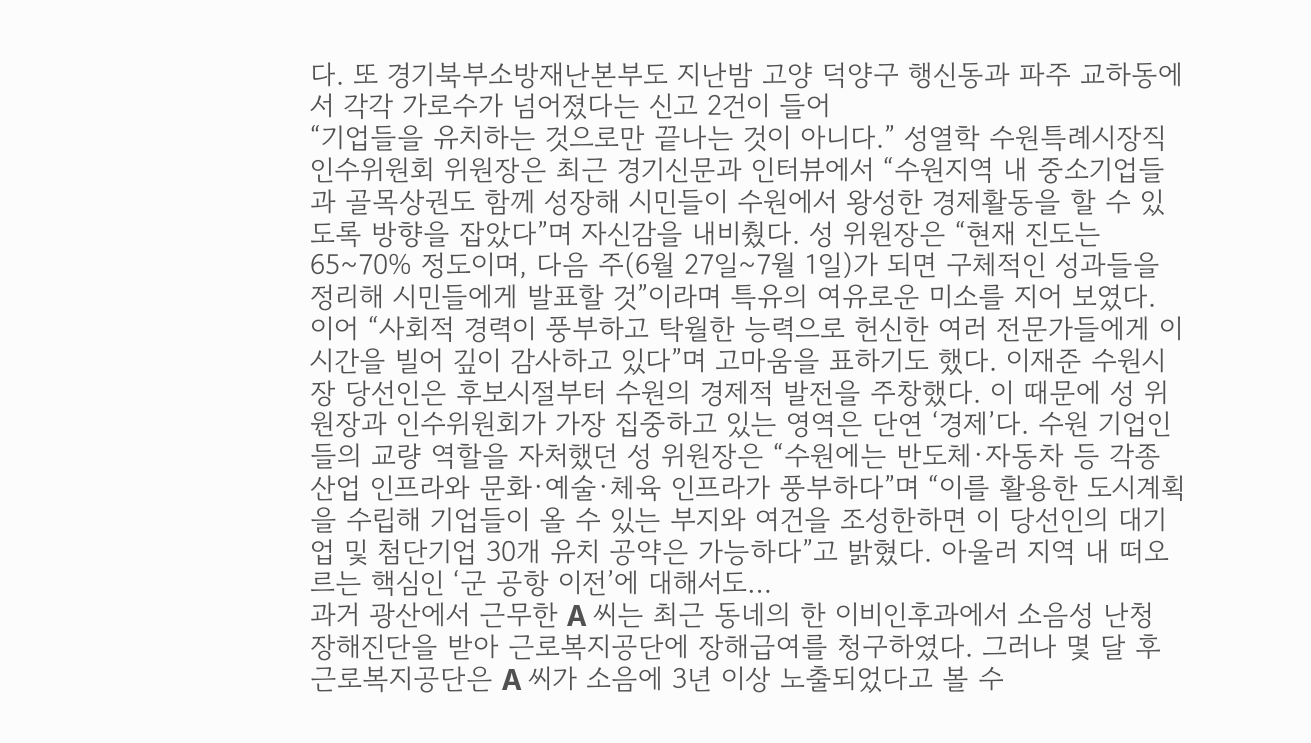다. 또 경기북부소방재난본부도 지난밤 고양 덕양구 행신동과 파주 교하동에서 각각 가로수가 넘어졌다는 신고 2건이 들어
“기업들을 유치하는 것으로만 끝나는 것이 아니다.” 성열학 수원특례시장직인수위원회 위원장은 최근 경기신문과 인터뷰에서 “수원지역 내 중소기업들과 골목상권도 함께 성장해 시민들이 수원에서 왕성한 경제활동을 할 수 있도록 방향을 잡았다”며 자신감을 내비췄다. 성 위원장은 “현재 진도는 65~70% 정도이며, 다음 주(6월 27일~7월 1일)가 되면 구체적인 성과들을 정리해 시민들에게 발표할 것”이라며 특유의 여유로운 미소를 지어 보였다. 이어 “사회적 경력이 풍부하고 탁월한 능력으로 헌신한 여러 전문가들에게 이 시간을 빌어 깊이 감사하고 있다”며 고마움을 표하기도 했다. 이재준 수원시장 당선인은 후보시절부터 수원의 경제적 발전을 주창했다. 이 때문에 성 위원장과 인수위원회가 가장 집중하고 있는 영역은 단연 ‘경제’다. 수원 기업인들의 교량 역할을 자처했던 성 위원장은 “수원에는 반도체·자동차 등 각종 산업 인프라와 문화·예술·체육 인프라가 풍부하다”며 “이를 활용한 도시계획을 수립해 기업들이 올 수 있는 부지와 여건을 조성한하면 이 당선인의 대기업 및 첨단기업 30개 유치 공약은 가능하다”고 밝혔다. 아울러 지역 내 떠오르는 핵심인 ‘군 공항 이전’에 대해서도…
과거 광산에서 근무한 A 씨는 최근 동네의 한 이비인후과에서 소음성 난청 장해진단을 받아 근로복지공단에 장해급여를 청구하였다. 그러나 몇 달 후 근로복지공단은 A 씨가 소음에 3년 이상 노출되었다고 볼 수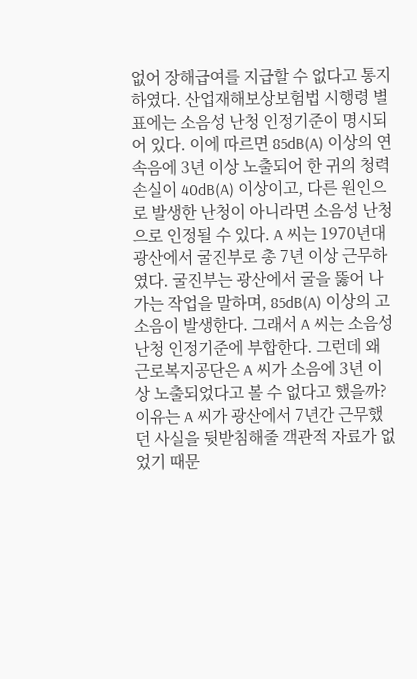없어 장해급여를 지급할 수 없다고 통지하였다. 산업재해보상보험법 시행령 별표에는 소음성 난청 인정기준이 명시되어 있다. 이에 따르면 85dB(A) 이상의 연속음에 3년 이상 노출되어 한 귀의 청력손실이 40dB(A) 이상이고, 다른 원인으로 발생한 난청이 아니라면 소음성 난청으로 인정될 수 있다. A 씨는 1970년대 광산에서 굴진부로 총 7년 이상 근무하였다. 굴진부는 광산에서 굴을 뚫어 나가는 작업을 말하며, 85dB(A) 이상의 고소음이 발생한다. 그래서 A 씨는 소음성 난청 인정기준에 부합한다. 그런데 왜 근로복지공단은 A 씨가 소음에 3년 이상 노출되었다고 볼 수 없다고 했을까? 이유는 A 씨가 광산에서 7년간 근무했던 사실을 뒷받침해줄 객관적 자료가 없었기 때문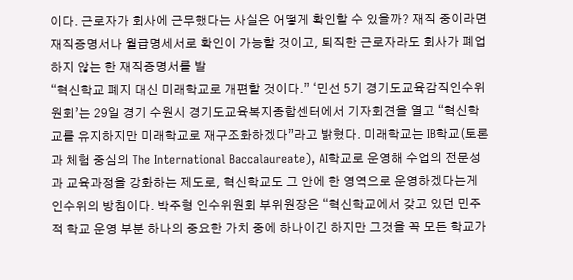이다. 근로자가 회사에 근무했다는 사실은 어떻게 확인할 수 있을까? 재직 중이라면 재직증명서나 월급명세서로 확인이 가능할 것이고, 퇴직한 근로자라도 회사가 폐업하지 않는 한 재직증명서를 발
“혁신학교 폐지 대신 미래학교로 개편할 것이다.” ‘민선 5기 경기도교육감직인수위원회’는 29일 경기 수원시 경기도교육복지종합센터에서 기자회견을 열고 “혁신학교를 유지하지만 미래학교로 재구조화하겠다”라고 밝혔다. 미래학교는 IB학교(토론과 체험 중심의 The International Baccalaureate), AI학교로 운영해 수업의 전문성과 교육과정을 강화하는 제도로, 혁신학교도 그 안에 한 영역으로 운영하겠다는게 인수위의 방침이다. 박주형 인수위원회 부위원장은 “혁신학교에서 갖고 있던 민주적 학교 운영 부분 하나의 중요한 가치 중에 하나이긴 하지만 그것을 꼭 모든 학교가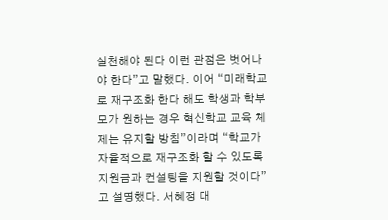실천해야 된다 이런 관점은 벗어나야 한다”고 말했다. 이어 “미래학교로 재구조화 한다 해도 학생과 학부모가 원하는 경우 혁신학교 교육 체제는 유지할 방침”이라며 “학교가 자율적으로 재구조화 할 수 있도록 지원금과 컨설팅을 지원할 것이다”고 설명했다. 서혜정 대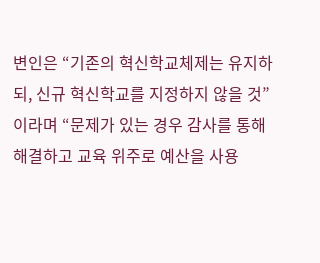변인은 “기존의 혁신학교체제는 유지하되, 신규 혁신학교를 지정하지 않을 것”이라며 “문제가 있는 경우 감사를 통해 해결하고 교육 위주로 예산을 사용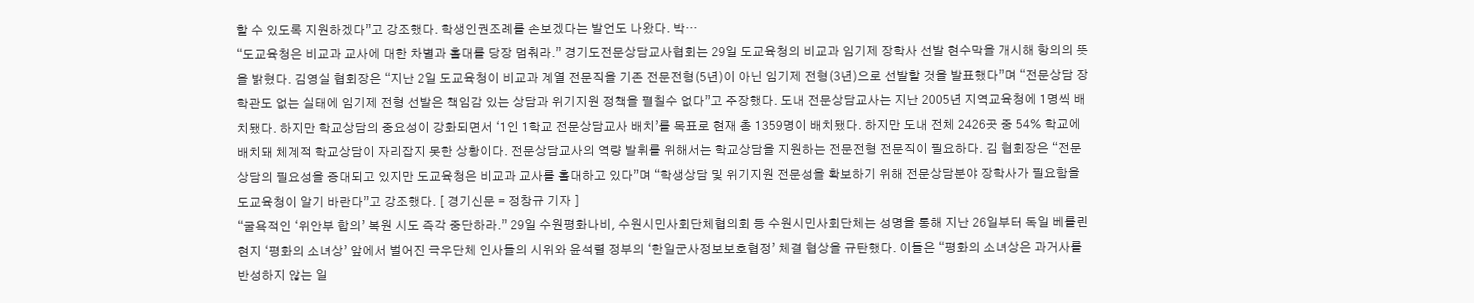할 수 있도록 지원하겠다”고 강조했다. 학생인권조례를 손보겠다는 발언도 나왔다. 박…
“도교육청은 비교과 교사에 대한 차별과 홀대를 당장 멈춰라.” 경기도전문상담교사협회는 29일 도교육청의 비교과 임기제 장학사 선발 현수막을 개시해 항의의 뜻을 밝혔다. 김영실 협회장은 “지난 2일 도교육청이 비교과 계열 전문직을 기존 전문전형(5년)이 아닌 임기제 전형(3년)으로 선발할 것을 발표했다”며 “전문상담 장학관도 없는 실태에 임기제 전형 선발은 책임감 있는 상담과 위기지원 정책을 펼칠수 없다”고 주장했다. 도내 전문상담교사는 지난 2005년 지역교육청에 1명씩 배치됐다. 하지만 학교상담의 중요성이 강화되면서 ‘1인 1학교 전문상담교사 배치’를 목표로 현재 총 1359명이 배치됐다. 하지만 도내 전체 2426곳 중 54% 학교에 배치돼 체계적 학교상담이 자리잡지 못한 상황이다. 전문상담교사의 역량 발휘를 위해서는 학교상담을 지원하는 전문전형 전문직이 필요하다. 김 협회장은 “전문 상담의 필요성을 증대되고 있지만 도교육청은 비교과 교사를 홀대하고 있다”며 “학생상담 및 위기지원 전문성을 확보하기 위해 전문상담분야 장학사가 필요함을 도교육청이 알기 바란다”고 강조했다. [ 경기신문 = 정창규 기자 ]
“굴욕적인 ‘위안부 합의’ 복원 시도 즉각 중단하라.” 29일 수원평화나비, 수원시민사회단체협의회 등 수원시민사회단체는 성명을 통해 지난 26일부터 독일 베를린 현지 ‘평화의 소녀상’ 앞에서 벌어진 극우단체 인사들의 시위와 윤석렬 정부의 ‘한일군사정보보호협정’ 체결 협상을 규탄했다. 이들은 “평화의 소녀상은 과거사를 반성하지 않는 일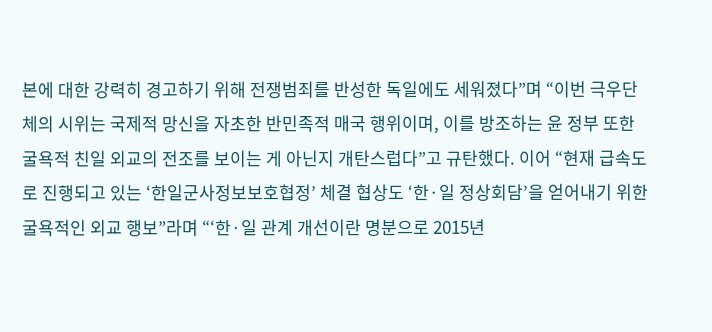본에 대한 강력히 경고하기 위해 전쟁범죄를 반성한 독일에도 세워졌다”며 “이번 극우단체의 시위는 국제적 망신을 자초한 반민족적 매국 행위이며, 이를 방조하는 윤 정부 또한 굴욕적 친일 외교의 전조를 보이는 게 아닌지 개탄스럽다”고 규탄했다. 이어 “현재 급속도로 진행되고 있는 ‘한일군사정보보호협정’ 체결 협상도 ‘한·일 정상회담’을 얻어내기 위한 굴욕적인 외교 행보”라며 “‘한·일 관계 개선이란 명분으로 2015년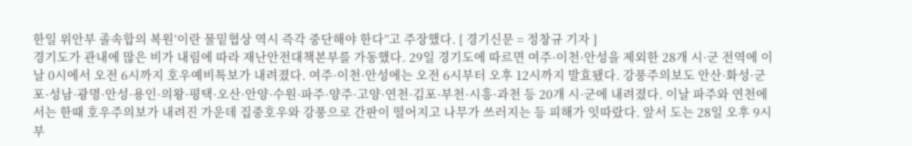한일 위안부 졸속합의 복원’이란 물밑협상 역시 즉각 중단해야 한다”고 주장했다. [ 경기신문 = 정창규 기자 ]
경기도가 관내에 많은 비가 내림에 따라 재난안전대책본부를 가동했다. 29일 경기도에 따르면 여주·이천·안성을 제외한 28개 시·군 전역에 이날 0시에서 오전 6시까지 호우예비특보가 내려졌다. 여주·이천·안성에는 오전 6시부터 오후 12시까지 발효됐다. 강풍주의보도 안산·화성·군포·성남·광명·안성·용인·의왕·평택·오산·안양·수원·파주·양주·고양·연천·김포·부천·시흥·과천 등 20개 시·군에 내려졌다. 이날 파주와 연천에서는 한때 호우주의보가 내려진 가운데 집중호우와 강풍으로 간판이 떨어지고 나무가 쓰러지는 등 피해가 잇따랐다. 앞서 도는 28일 오후 9시부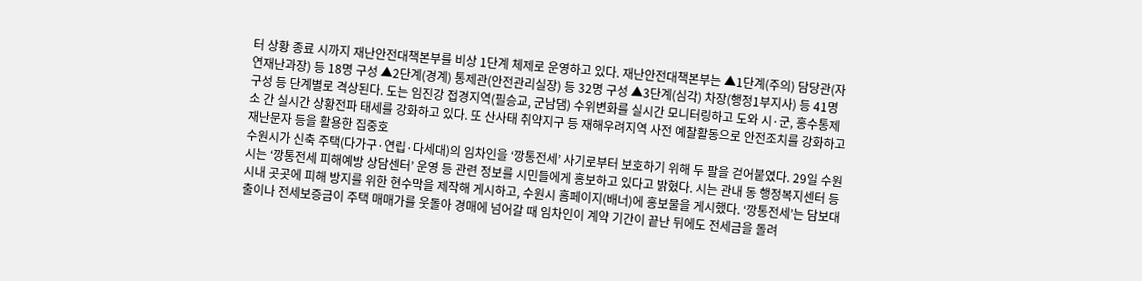터 상황 종료 시까지 재난안전대책본부를 비상 1단계 체제로 운영하고 있다. 재난안전대책본부는 ▲1단계(주의) 담당관(자연재난과장) 등 18명 구성 ▲2단계(경계) 통제관(안전관리실장) 등 32명 구성 ▲3단계(심각) 차장(행정1부지사) 등 41명 구성 등 단계별로 격상된다. 도는 임진강 접경지역(필승교, 군남댐) 수위변화를 실시간 모니터링하고 도와 시·군, 홍수통제소 간 실시간 상황전파 태세를 강화하고 있다. 또 산사태 취약지구 등 재해우려지역 사전 예찰활동으로 안전조치를 강화하고 재난문자 등을 활용한 집중호
수원시가 신축 주택(다가구·연립·다세대)의 임차인을 ‘깡통전세’ 사기로부터 보호하기 위해 두 팔을 걷어붙였다. 29일 수원시는 ‘깡통전세 피해예방 상담센터’ 운영 등 관련 정보를 시민들에게 홍보하고 있다고 밝혔다. 시는 관내 동 행정복지센터 등 시내 곳곳에 피해 방지를 위한 현수막을 제작해 게시하고, 수원시 홈페이지(배너)에 홍보물을 게시했다. ‘깡통전세’는 담보대출이나 전세보증금이 주택 매매가를 웃돌아 경매에 넘어갈 때 임차인이 계약 기간이 끝난 뒤에도 전세금을 돌려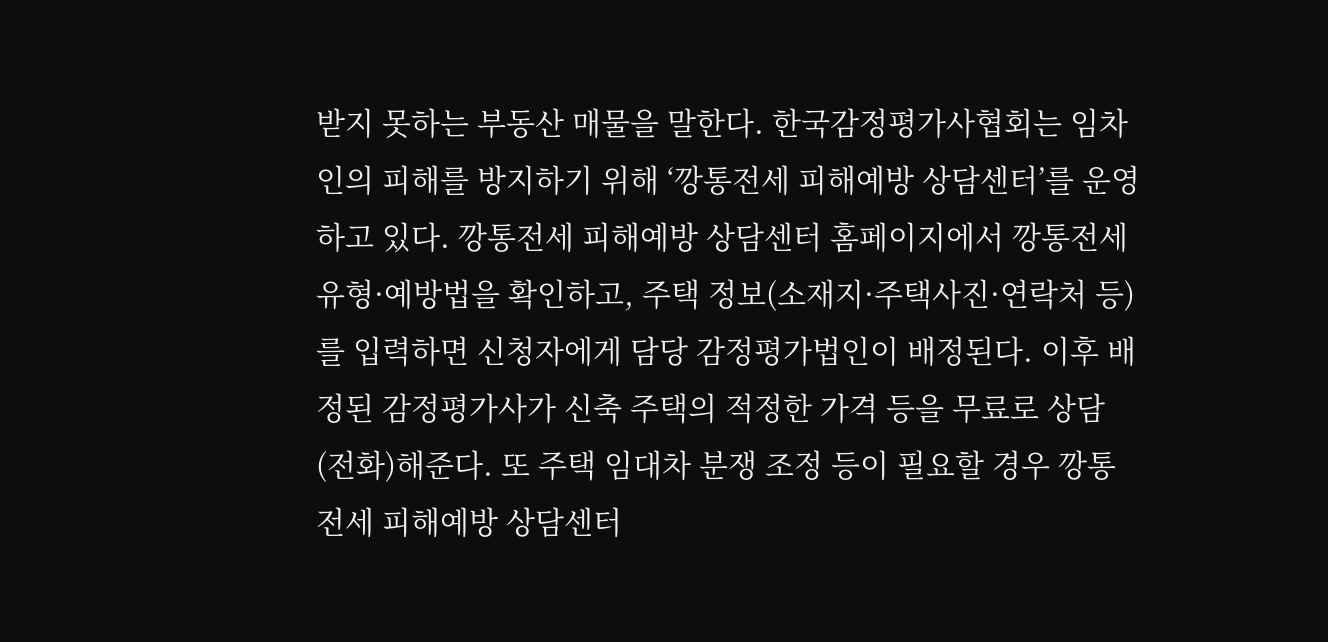받지 못하는 부동산 매물을 말한다. 한국감정평가사협회는 임차인의 피해를 방지하기 위해 ‘깡통전세 피해예방 상담센터’를 운영하고 있다. 깡통전세 피해예방 상담센터 홈페이지에서 깡통전세 유형·예방법을 확인하고, 주택 정보(소재지·주택사진·연락처 등)를 입력하면 신청자에게 담당 감정평가법인이 배정된다. 이후 배정된 감정평가사가 신축 주택의 적정한 가격 등을 무료로 상담(전화)해준다. 또 주택 임대차 분쟁 조정 등이 필요할 경우 깡통전세 피해예방 상담센터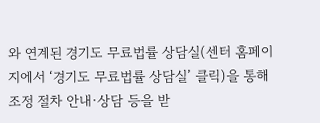와 연계된 경기도 무료법률 상담실(센터 홈페이지에서 ‘경기도 무료법률 상담실’ 클릭)을 통해 조정 절차 안내·상담 등을 받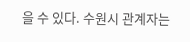을 수 있다. 수원시 관계자는